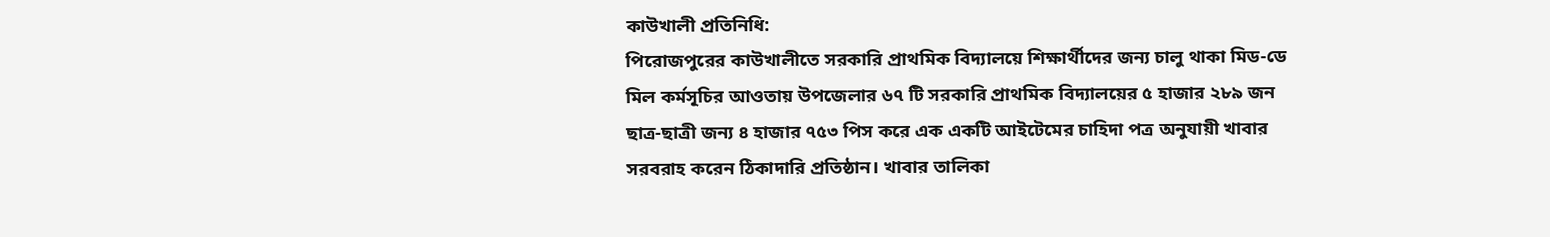কাউখালী প্রতিনিধি:
পিরোজপুরের কাউখালীতে সরকারি প্রাথমিক বিদ্যালয়ে শিক্ষার্থীদের জন্য চালু থাকা মিড-ডে মিল কর্মসূচির আওতায় উপজেলার ৬৭ টি সরকারি প্রাথমিক বিদ্যালয়ের ৫ হাজার ২৮৯ জন ছাত্র-ছাত্রী জন্য ৪ হাজার ৭৫৩ পিস করে এক একটি আইটেমের চাহিদা পত্র অনুযায়ী খাবার সরবরাহ করেন ঠিকাদারি প্রতিষ্ঠান। খাবার তালিকা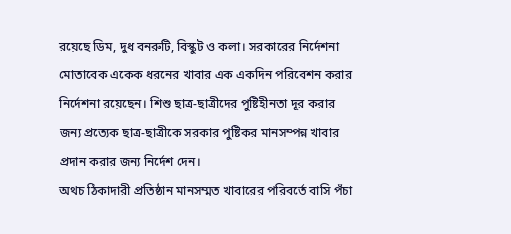রয়েছে ডিম, দুধ বনরুটি, বিস্কুট ও কলা। সরকারের নির্দেশনা মোতাবেক একেক ধরনের খাবার এক একদিন পরিবেশন করার নির্দেশনা রয়েছেন। শিশু ছাত্র-ছাত্রীদের পুষ্টিহীনতা দূর করার জন্য প্রত্যেক ছাত্র-ছাত্রীকে সরকার পুষ্টিকর মানসম্পন্ন খাবার প্রদান করার জন্য নির্দেশ দেন।
অথচ ঠিকাদারী প্রতিষ্ঠান মানসম্মত খাবারের পরিবর্তে বাসি পঁচা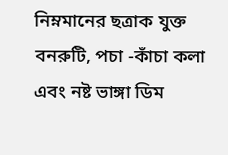নিম্নমানের ছত্রাক যুক্ত বনরুটি, পচা -কাঁচা কলা এবং নষ্ট ভাঙ্গা ডিম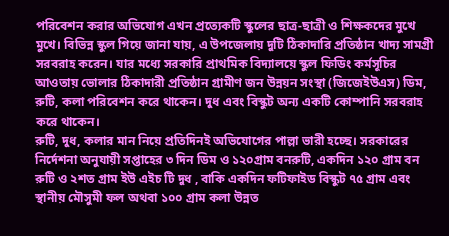পরিবেশন করার অভিযোগ এখন প্রত্যেকটি স্কুলের ছাত্র-ছাত্রী ও শিক্ষকদের মুখে মুখে। বিভিন্ন স্কুল গিয়ে জানা যায়, এ উপজেলায় দুটি ঠিকাদারি প্রতিষ্ঠান খাদ্য সামগ্রী সরবরাহ করেন। যার মধ্যে সরকারি প্রাথমিক বিদ্যালয়ে স্কুল ফিডিং কর্মসূচির আওতায় ভোলার ঠিকাদারী প্রতিষ্ঠান গ্রামীণ জন উন্নয়ন সংস্থা (জিজেইউএস) ডিম, রুটি, কলা পরিবেশন করে থাকেন। দুধ এবং বিস্কুট অন্য একটি কোম্পানি সরবরাহ করে থাকেন।
রুটি, দুধ, কলার মান নিয়ে প্রতিদিনই অভিযোগের পাল্লা ভারী হচ্ছে। সরকারের নির্দেশনা অনুযায়ী সপ্তাহের ৩ দিন ডিম ও ১২০গ্রাম বনরুটি, একদিন ১২০ গ্রাম বন রুটি ও ২শত গ্রাম ইউ এইচ টি দুধ , বাকি একদিন ফটিফাইড বিস্কুট ৭৫ গ্রাম এবং স্থানীয় মৌসুমী ফল অথবা ১০০ গ্রাম কলা উন্নত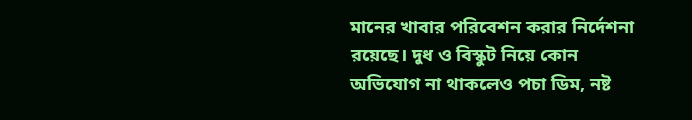মানের খাবার পরিবেশন করার নির্দেশনা রয়েছে। দুধ ও বিস্কুট নিয়ে কোন অভিযোগ না থাকলেও পচা ডিম, নষ্ট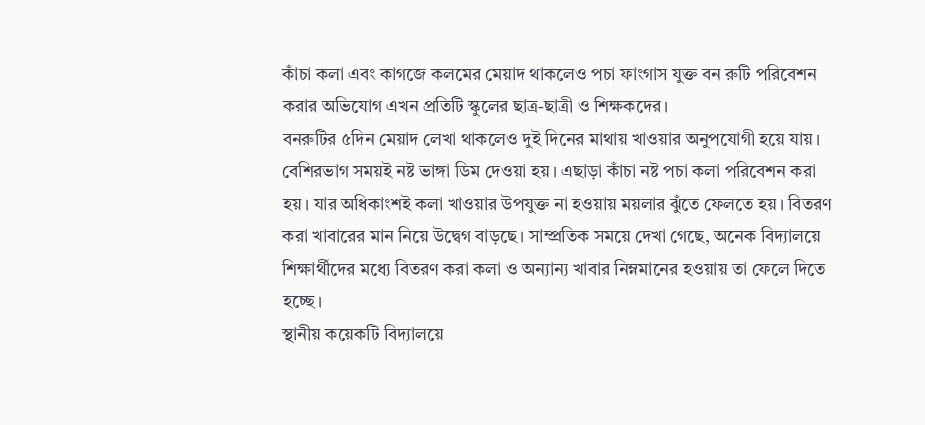কাঁচা কলা এবং কাগজে কলমের মেয়াদ থাকলেও পচা ফাংগাস যুক্ত বন রুটি পরিবেশন করার অভিযোগ এখন প্রতিটি স্কুলের ছাত্র-ছাত্রী ও শিক্ষকদের।
বনরুটির ৫দিন মেয়াদ লেখা থাকলেও দুই দিনের মাথায় খাওয়ার অনুপযোগী হয়ে যায়। বেশিরভাগ সময়ই নষ্ট ভাঙ্গা ডিম দেওয়া হয়। এছাড়া কাঁচা নষ্ট পচা কলা পরিবেশন করা হয়। যার অধিকাংশই কলা খাওয়ার উপযুক্ত না হওয়ায় ময়লার ঝুঁতে ফেলতে হয়। বিতরণ করা খাবারের মান নিয়ে উদ্বেগ বাড়ছে। সাম্প্রতিক সময়ে দেখা গেছে, অনেক বিদ্যালয়ে শিক্ষার্থীদের মধ্যে বিতরণ করা কলা ও অন্যান্য খাবার নিম্নমানের হওয়ায় তা ফেলে দিতে হচ্ছে।
স্থানীয় কয়েকটি বিদ্যালয়ে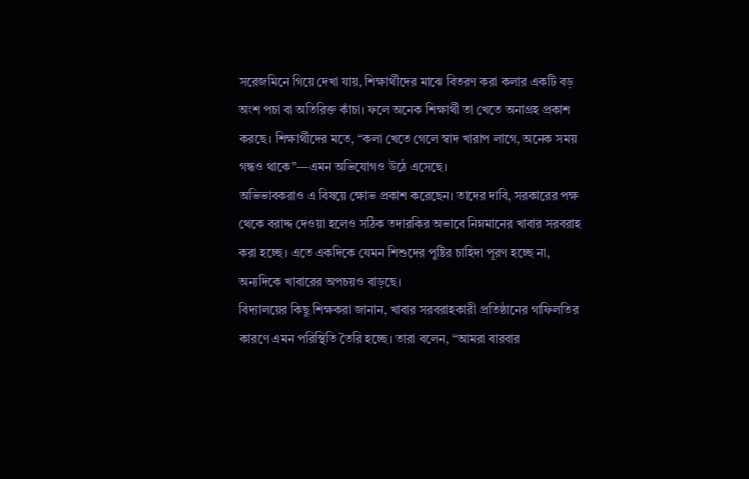সরেজমিনে গিয়ে দেখা যায়, শিক্ষার্থীদের মাঝে বিতরণ করা কলার একটি বড় অংশ পচা বা অতিরিক্ত কাঁচা। ফলে অনেক শিক্ষার্থী তা খেতে অনাগ্রহ প্রকাশ করছে। শিক্ষার্থীদের মতে, “কলা খেতে গেলে স্বাদ খারাপ লাগে, অনেক সময় গন্ধও থাকে”—এমন অভিযোগও উঠে এসেছে।
অভিভাবকরাও এ বিষয়ে ক্ষোভ প্রকাশ করেছেন। তাদের দাবি, সরকারের পক্ষ থেকে বরাদ্দ দেওয়া হলেও সঠিক তদারকির অভাবে নিম্নমানের খাবার সরবরাহ করা হচ্ছে। এতে একদিকে যেমন শিশুদের পুষ্টির চাহিদা পূরণ হচ্ছে না, অন্যদিকে খাবারের অপচয়ও বাড়ছে।
বিদ্যালয়ের কিছু শিক্ষকরা জানান, খাবার সরবরাহকারী প্রতিষ্ঠানের গাফিলতির কারণে এমন পরিস্থিতি তৈরি হচ্ছে। তারা বলেন, “আমরা বারবার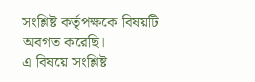সংশ্লিষ্ট কর্তৃপক্ষকে বিষয়টি অবগত করেছি।
এ বিষয়ে সংশ্লিষ্ট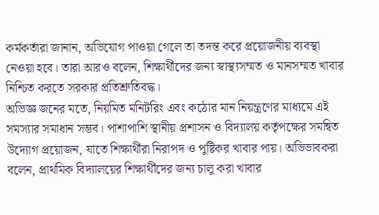কর্মকর্তারা জানান, অভিযোগ পাওয়া গেলে তা তদন্ত করে প্রয়োজনীয় ব্যবস্থা নেওয়া হবে। তারা আরও বলেন, শিক্ষার্থীদের জন্য স্বাস্থ্যসম্মত ও মানসম্মত খাবার নিশ্চিত করতে সরকার প্রতিশ্রুতিবদ্ধ।
অভিজ্ঞ জনের মতে, নিয়মিত মনিটরিং এবং কঠোর মান নিয়ন্ত্রণের মাধ্যমে এই সমস্যার সমাধান সম্ভব। পাশাপাশি স্থানীয় প্রশাসন ও বিদ্যালয় কর্তৃপক্ষের সমন্বিত উদ্যোগ প্রয়োজন, যাতে শিক্ষার্থীরা নিরাপদ ও পুষ্টিকর খাবার পায়। অভিভাবকরা বলেন, প্রাথমিক বিদ্যালয়ের শিক্ষার্থীদের জন্য চালু করা খাবার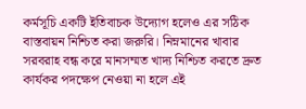কর্মসূচি একটি ইতিবাচক উদ্যোগ হলেও এর সঠিক বাস্তবায়ন নিশ্চিত করা জরুরি। নিম্নমানের খাবার সরবরাহ বন্ধ করে মানসম্মত খাদ্য নিশ্চিত করতে দ্রুত কার্যকর পদক্ষেপ নেওয়া না হলে এই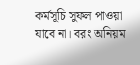কর্মসূচি সুফল পাওয়া যাবে না। বরং অনিয়ম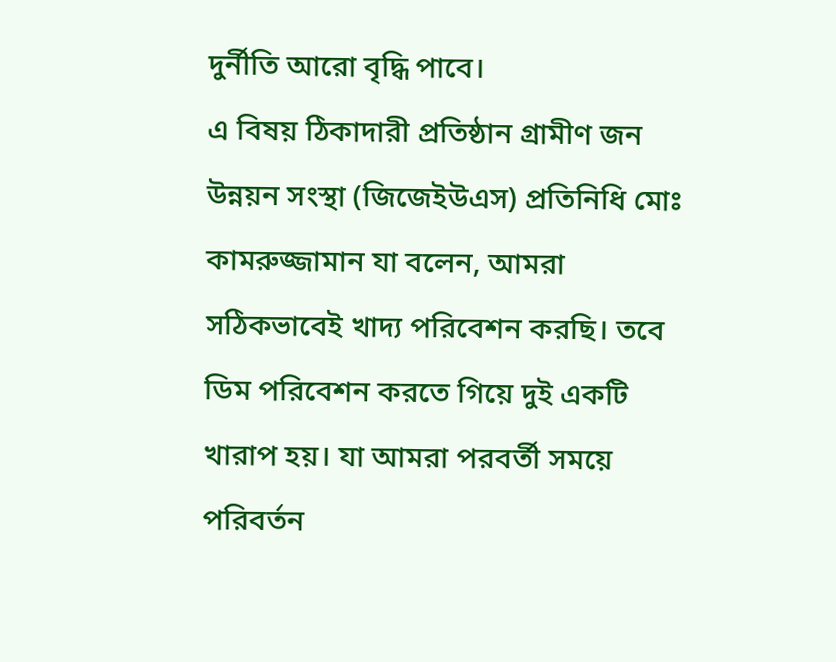দুর্নীতি আরো বৃদ্ধি পাবে।
এ বিষয় ঠিকাদারী প্রতিষ্ঠান গ্রামীণ জন উন্নয়ন সংস্থা (জিজেইউএস) প্রতিনিধি মোঃ কামরুজ্জামান যা বলেন, আমরা সঠিকভাবেই খাদ্য পরিবেশন করছি। তবে ডিম পরিবেশন করতে গিয়ে দুই একটি খারাপ হয়। যা আমরা পরবর্তী সময়ে পরিবর্তন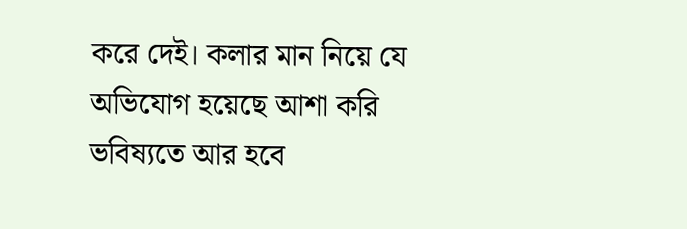করে দেই। কলার মান নিয়ে যে অভিযোগ হয়েছে আশা করি ভবিষ্যতে আর হবে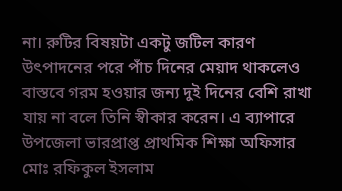না। রুটির বিষয়টা একটু জটিল কারণ উৎপাদনের পরে পাঁচ দিনের মেয়াদ থাকলেও বাস্তবে গরম হওয়ার জন্য দুই দিনের বেশি রাখা যায় না বলে তিনি স্বীকার করেন। এ ব্যাপারে উপজেলা ভারপ্রাপ্ত প্রাথমিক শিক্ষা অফিসার মোঃ রফিকুল ইসলাম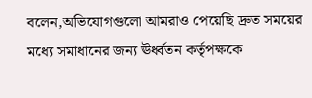বলেন,অভিযোগগুলো আমরাও পেয়েছি দ্রুত সময়ের মধ্যে সমাধানের জন্য ঊর্ধ্বতন কর্তৃপক্ষকে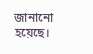জানানো হয়েছে।